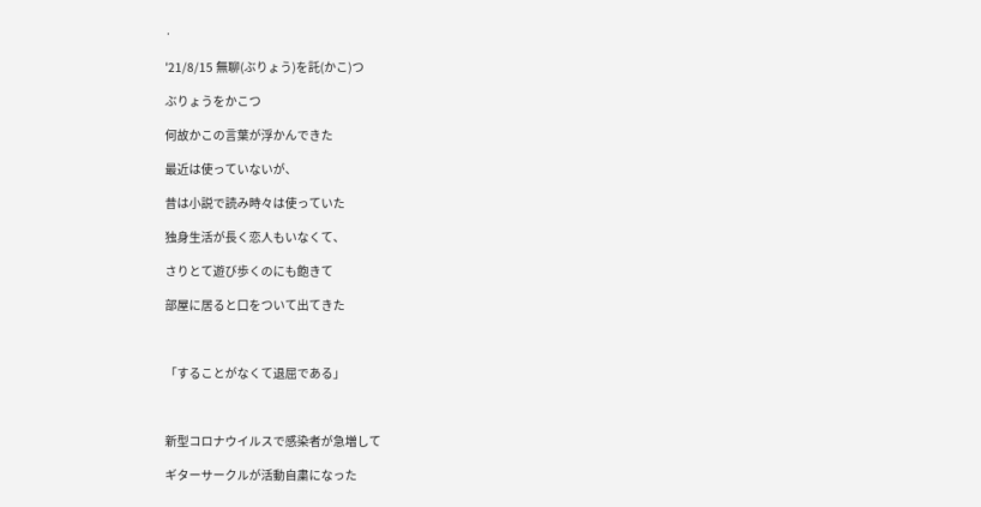·

'21/8/15 無聊(ぶりょう)を託(かこ)つ

ぶりょうをかこつ

何故かこの言葉が浮かんできた

最近は使っていないが、

昔は小説で読み時々は使っていた

独身生活が長く恋人もいなくて、

さりとて遊び歩くのにも飽きて

部屋に居ると口をついて出てきた



「することがなくて退屈である」



新型コロナウイルスで感染者が急増して

ギターサークルが活動自粛になった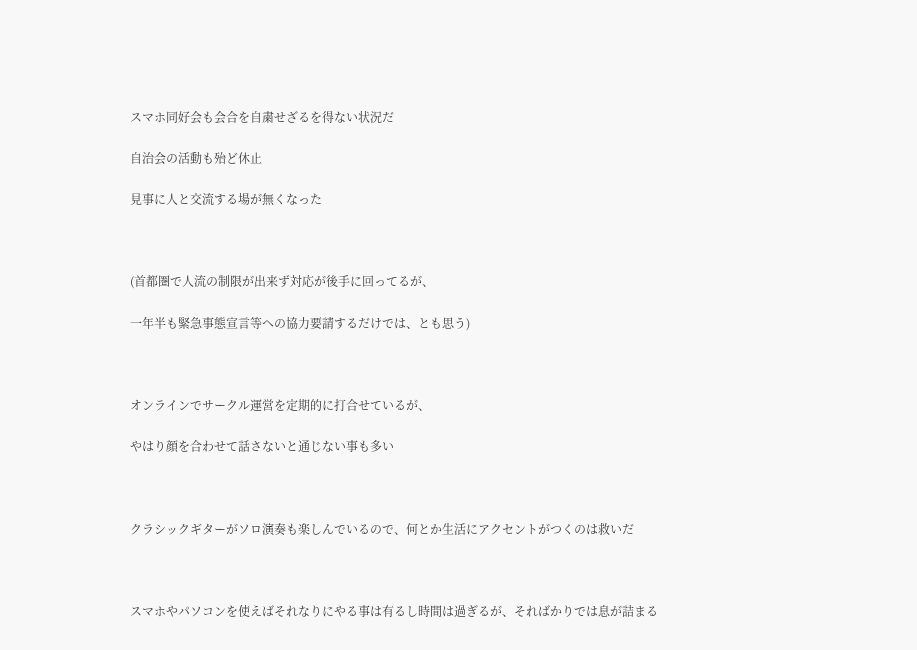スマホ同好会も会合を自粛せざるを得ない状況だ

自治会の活動も殆ど休止

見事に人と交流する場が無くなった



(首都圏で人流の制限が出来ず対応が後手に回ってるが、

一年半も緊急事態宣言等への協力要請するだけでは、とも思う)



オンラインでサークル運営を定期的に打合せているが、

やはり顔を合わせて話さないと通じない事も多い



クラシックギターがソロ演奏も楽しんでいるので、何とか生活にアクセントがつくのは救いだ



スマホやパソコンを使えばそれなりにやる事は有るし時間は過ぎるが、そればかりでは息が詰まる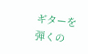ギターを弾くの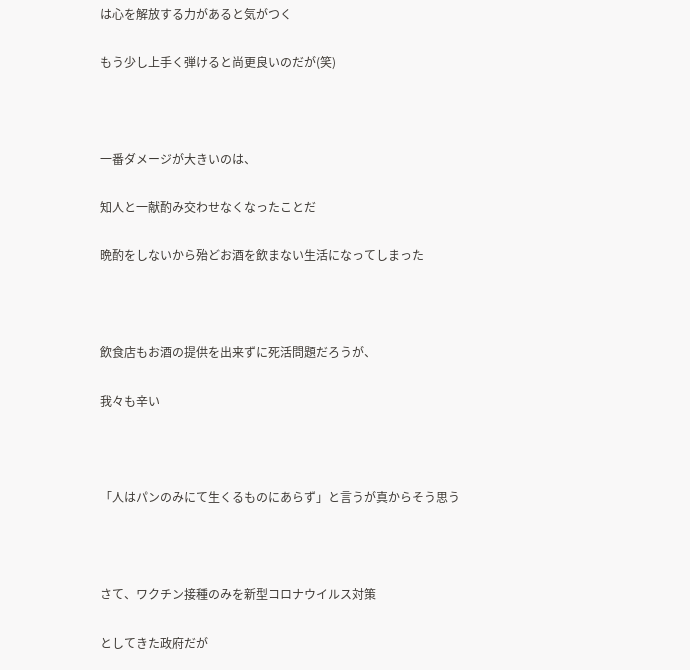は心を解放する力があると気がつく

もう少し上手く弾けると尚更良いのだが(笑)



一番ダメージが大きいのは、

知人と一献酌み交わせなくなったことだ

晩酌をしないから殆どお酒を飲まない生活になってしまった



飲食店もお酒の提供を出来ずに死活問題だろうが、

我々も辛い



「人はパンのみにて生くるものにあらず」と言うが真からそう思う



さて、ワクチン接種のみを新型コロナウイルス対策

としてきた政府だが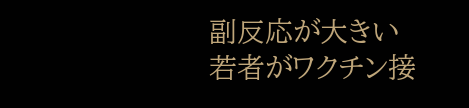副反応が大きい若者がワクチン接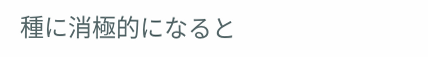種に消極的になると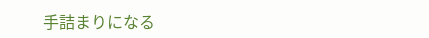手詰まりになる